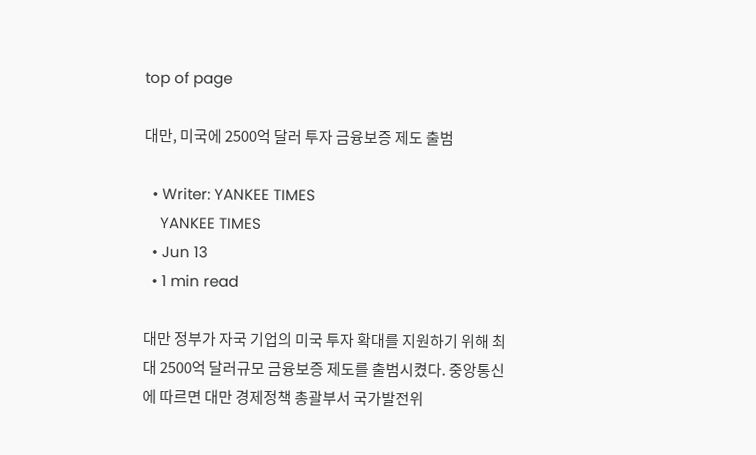top of page

대만, 미국에 2500억 달러 투자 금융보증 제도 출범

  • Writer: YANKEE TIMES
    YANKEE TIMES
  • Jun 13
  • 1 min read

대만 정부가 자국 기업의 미국 투자 확대를 지원하기 위해 최대 2500억 달러규모 금융보증 제도를 출범시켰다. 중앙통신에 따르면 대만 경제정책 총괄부서 국가발전위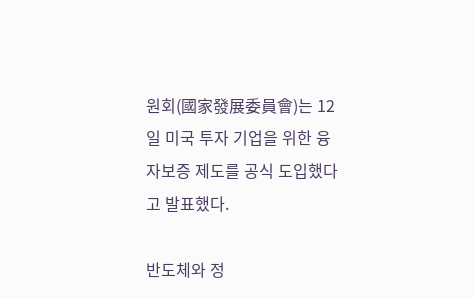원회(國家發展委員會)는 12일 미국 투자 기업을 위한 융자보증 제도를 공식 도입했다고 발표했다.

반도체와 정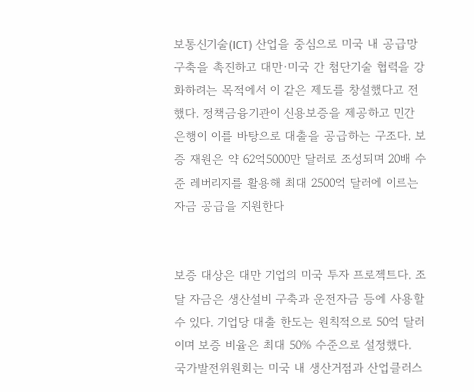보통신기술(ICT) 산업을 중심으로 미국 내 공급망 구축을 촉진하고 대만·미국 간 첨단기술 협력을 강화하려는 목적에서 이 같은 제도를 창설했다고 전했다. 정책금융기관이 신용보증을 제공하고 민간은행이 이를 바탕으로 대출을 공급하는 구조다. 보증 재원은 약 62억5000만 달러로 조성되며 20배 수준 레버리지를 활용해 최대 2500억 달러에 이르는 자금 공급을 지원한다


보증 대상은 대만 기업의 미국 투자 프로젝트다. 조달 자금은 생산설비 구축과 운전자금 등에 사용할 수 있다. 기업당 대출 한도는 원칙적으로 50억 달러이며 보증 비율은 최대 50% 수준으로 설정했다. 국가발전위원회는 미국 내 생산거점과 산업클러스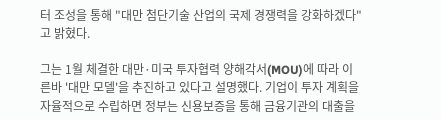터 조성을 통해 "대만 첨단기술 산업의 국제 경쟁력을 강화하겠다"고 밝혔다.

그는 1월 체결한 대만·미국 투자협력 양해각서(MOU)에 따라 이른바 '대만 모델'을 추진하고 있다고 설명했다. 기업이 투자 계획을 자율적으로 수립하면 정부는 신용보증을 통해 금융기관의 대출을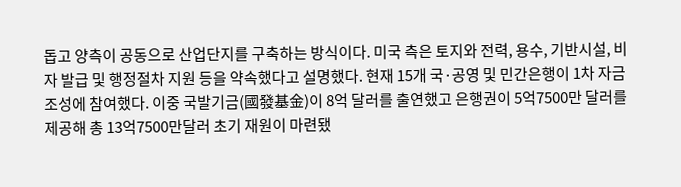돕고 양측이 공동으로 산업단지를 구축하는 방식이다. 미국 측은 토지와 전력, 용수, 기반시설, 비자 발급 및 행정절차 지원 등을 약속했다고 설명했다. 현재 15개 국·공영 및 민간은행이 1차 자금 조성에 참여했다. 이중 국발기금(國發基金)이 8억 달러를 출연했고 은행권이 5억7500만 달러를 제공해 총 13억7500만달러 초기 재원이 마련됐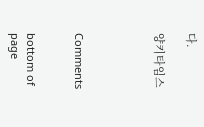다.

양키타임스




Comments


bottom of page